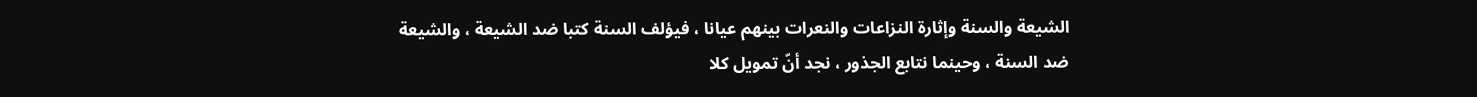الشيعة والسنة وإثارة النزاعات والنعرات بينهم عيانا ، فيؤلف السنة كتبا ضد الشيعة ، والشيعة ضد السنة ، وحينما نتابع الجذور ، نجد أنّ تمويل كلا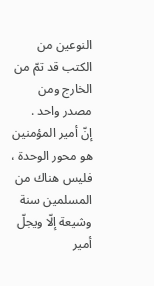النوعين من الكتب قد تمّ من الخارج ومن مصدر واحد .
إنّ أمير المؤمنين هو محور الوحدة ، فليس هناك من المسلمين سنة وشيعة إلّا ويجلّ أمير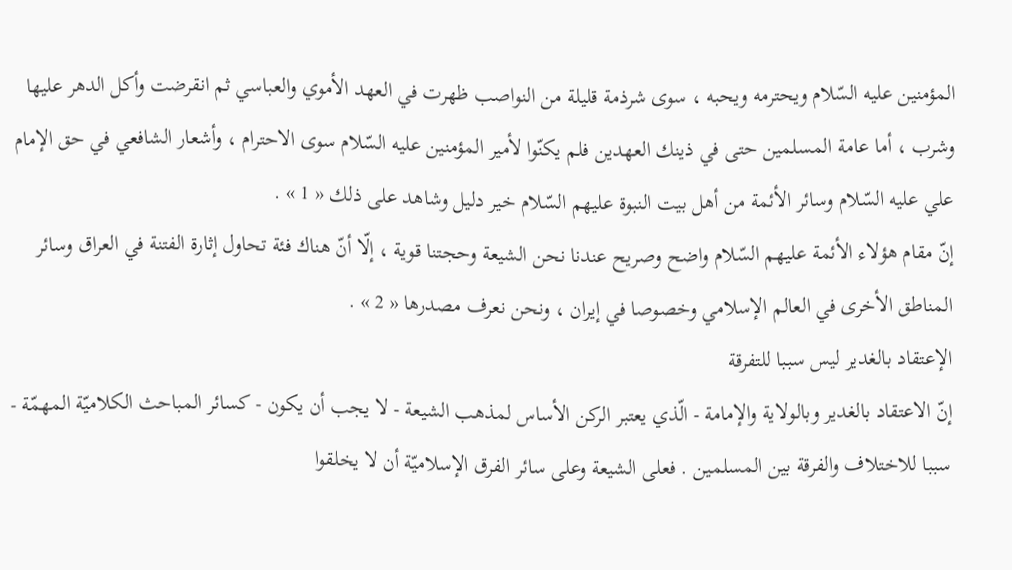المؤمنين عليه السّلام ويحترمه ويحبه ، سوى شرذمة قليلة من النواصب ظهرت في العهد الأموي والعباسي ثم انقرضت وأكل الدهر عليها وشرب ، أما عامة المسلمين حتى في ذينك العهدين فلم يكنّوا لأمير المؤمنين عليه السّلام سوى الاحترام ، وأشعار الشافعي في حق الإمام علي عليه السّلام وسائر الأئمة من أهل بيت النبوة عليهم السّلام خير دليل وشاهد على ذلك « 1 » .
إنّ مقام هؤلاء الأئمة عليهم السّلام واضح وصريح عندنا نحن الشيعة وحجتنا قوية ، إلّا أنّ هناك فئة تحاول إثارة الفتنة في العراق وسائر المناطق الأخرى في العالم الإسلامي وخصوصا في إيران ، ونحن نعرف مصدرها « 2 » .
الإعتقاد بالغدير ليس سببا للتفرقة
إنّ الاعتقاد بالغدير وبالولاية والإمامة - الّذي يعتبر الركن الأساس لمذهب الشيعة - لا يجب أن يكون - كسائر المباحث الكلاميّة المهمّة - سببا للاختلاف والفرقة بين المسلمين . فعلى الشيعة وعلى سائر الفرق الإسلاميّة أن لا يخلقوا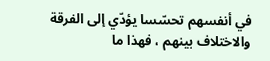في أنفسهم تحسّسا يؤدّي إلى الفرقة والاختلاف بينهم ، فهذا ما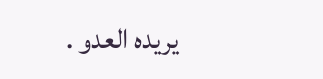يريده العدو .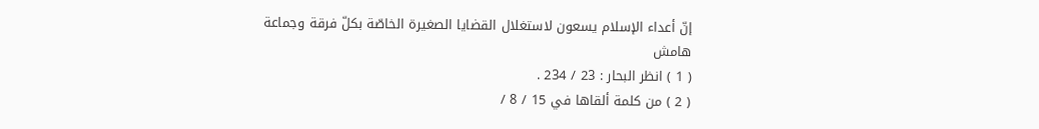إنّ أعداء الإسلام يسعون لاستغلال القضايا الصغيرة الخاصّة بكلّ فرقة وجماعة
هامش
( 1 ) انظر البحار : 23 / 234 .
( 2 ) من كلمة ألقاها في 15 / 8 /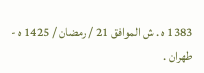1383 ه . ش الموافق 21 / رمضان / 1425 ه - طهران .